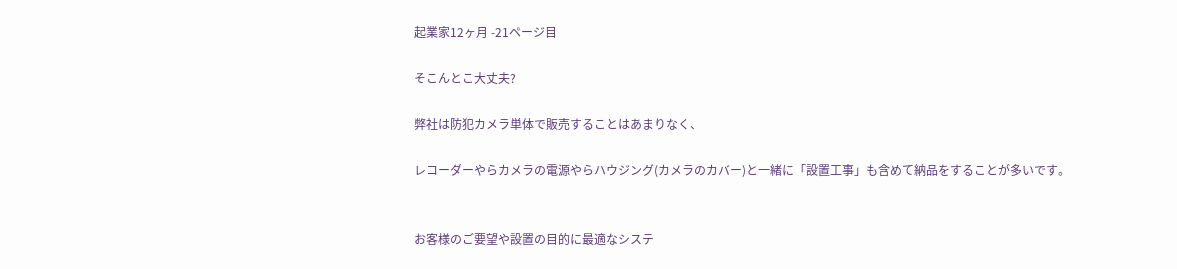起業家12ヶ月 -21ページ目

そこんとこ大丈夫?

弊社は防犯カメラ単体で販売することはあまりなく、

レコーダーやらカメラの電源やらハウジング(カメラのカバー)と一緒に「設置工事」も含めて納品をすることが多いです。


お客様のご要望や設置の目的に最適なシステ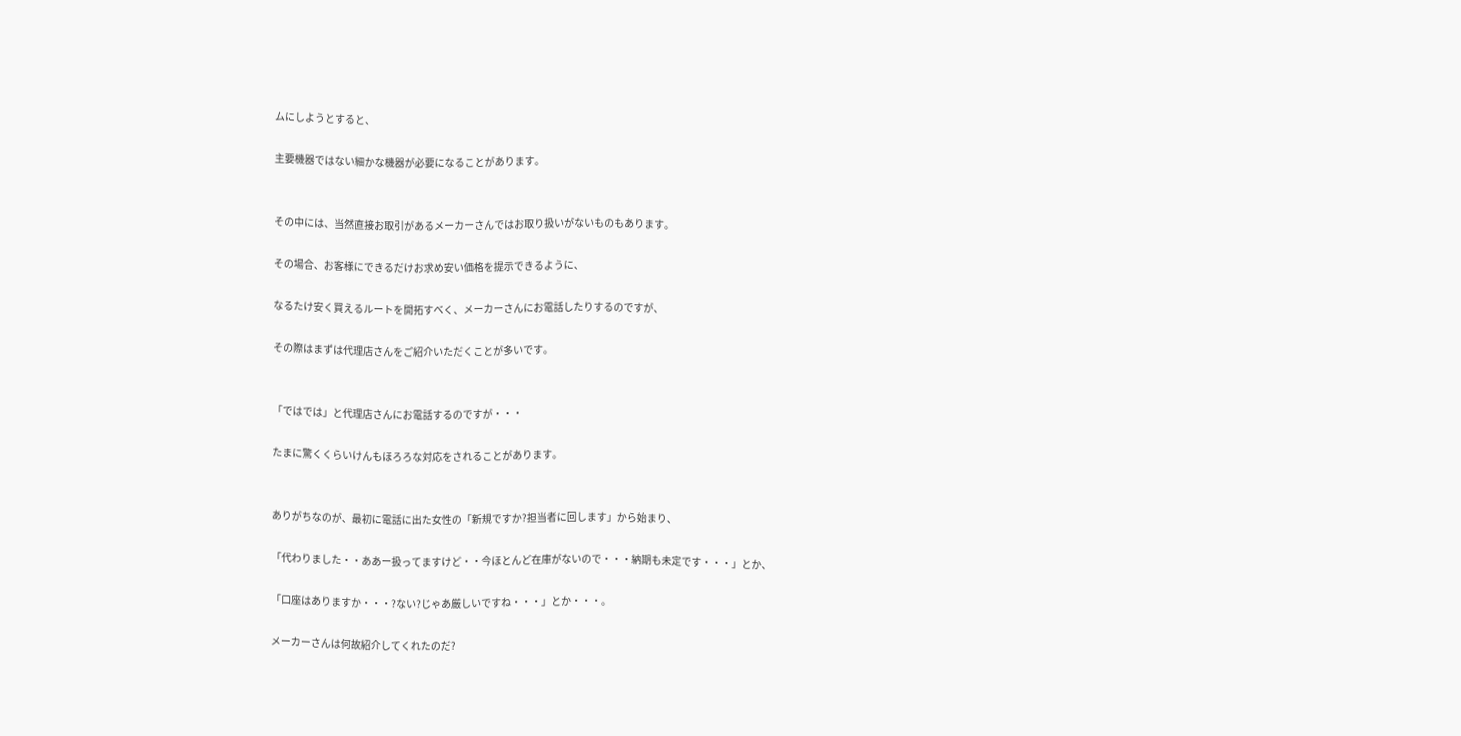ムにしようとすると、

主要機器ではない細かな機器が必要になることがあります。


その中には、当然直接お取引があるメーカーさんではお取り扱いがないものもあります。

その場合、お客様にできるだけお求め安い価格を提示できるように、

なるたけ安く買えるルートを開拓すべく、メーカーさんにお電話したりするのですが、

その際はまずは代理店さんをご紹介いただくことが多いです。


「ではでは」と代理店さんにお電話するのですが・・・

たまに驚くくらいけんもほろろな対応をされることがあります。


ありがちなのが、最初に電話に出た女性の「新規ですか?担当者に回します」から始まり、

「代わりました・・ああー扱ってますけど・・今ほとんど在庫がないので・・・納期も未定です・・・」とか、

「口座はありますか・・・?ない?じゃあ厳しいですね・・・」とか・・・。

メーカーさんは何故紹介してくれたのだ?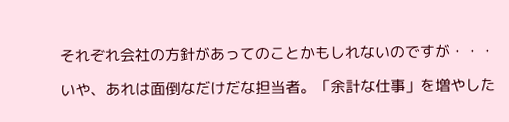それぞれ会社の方針があってのことかもしれないのですが・・・

いや、あれは面倒なだけだな担当者。「余計な仕事」を増やした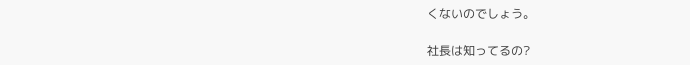くないのでしょう。

社長は知ってるの?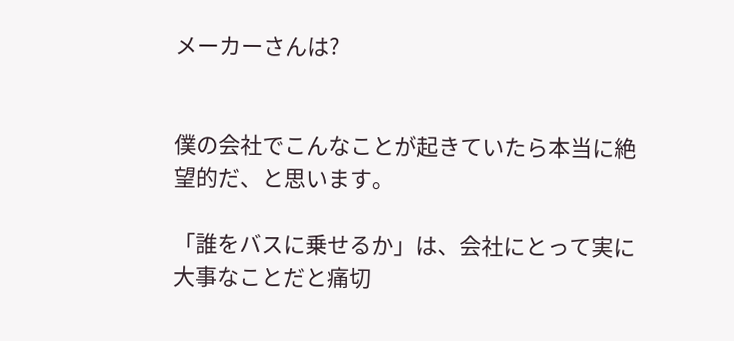メーカーさんは?


僕の会社でこんなことが起きていたら本当に絶望的だ、と思います。

「誰をバスに乗せるか」は、会社にとって実に大事なことだと痛切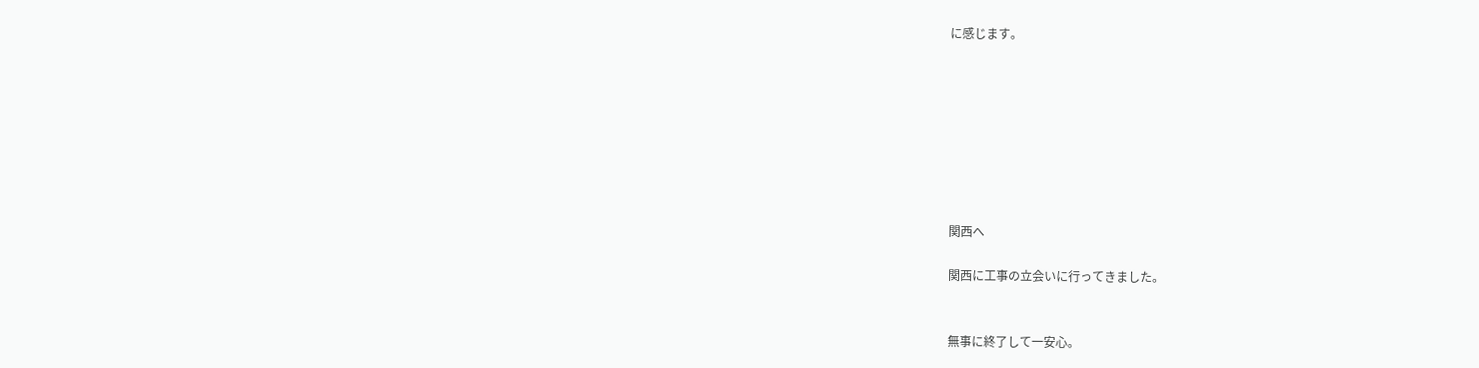に感じます。








関西へ

関西に工事の立会いに行ってきました。


無事に終了して一安心。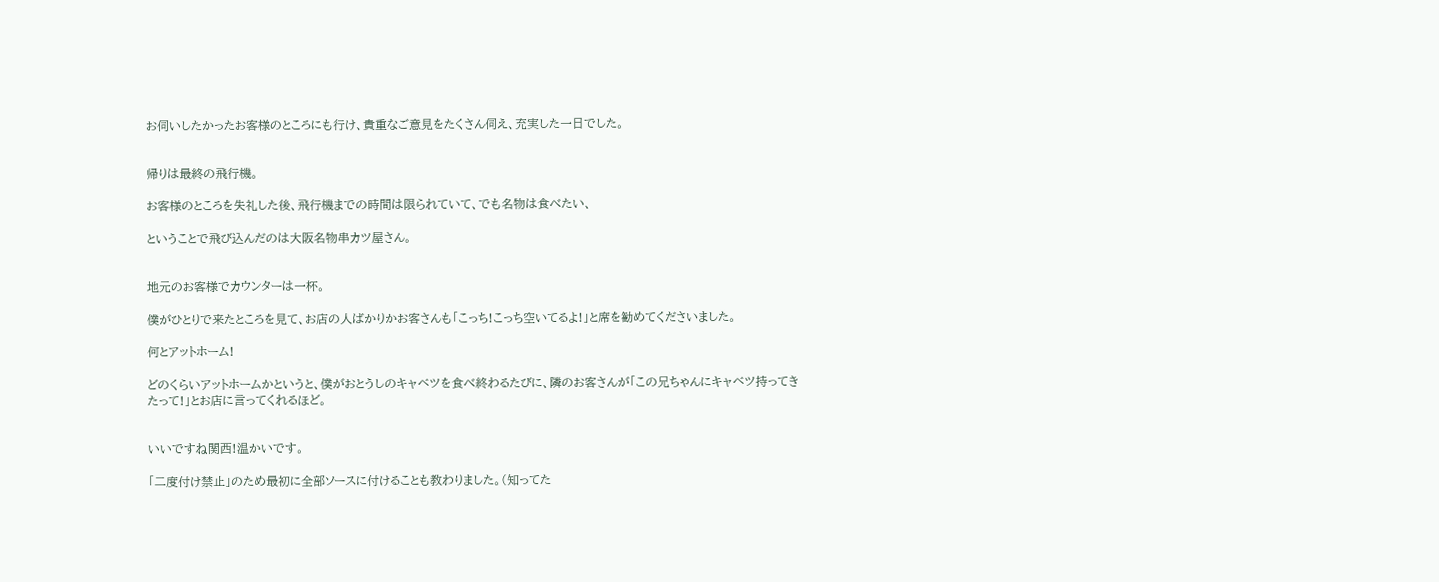お伺いしたかったお客様のところにも行け、貴重なご意見をたくさん伺え、充実した一日でした。


帰りは最終の飛行機。

お客様のところを失礼した後、飛行機までの時間は限られていて、でも名物は食べたい、

ということで飛び込んだのは大阪名物串カツ屋さん。


地元のお客様でカウンターは一杯。

僕がひとりで来たところを見て、お店の人ばかりかお客さんも「こっち!こっち空いてるよ!」と席を勧めてくださいました。

何とアットホーム!

どのくらいアットホームかというと、僕がおとうしのキャベツを食べ終わるたびに、隣のお客さんが「この兄ちゃんにキャベツ持ってきたって!」とお店に言ってくれるほど。


いいですね関西!温かいです。

「二度付け禁止」のため最初に全部ソースに付けることも教わりました。(知ってた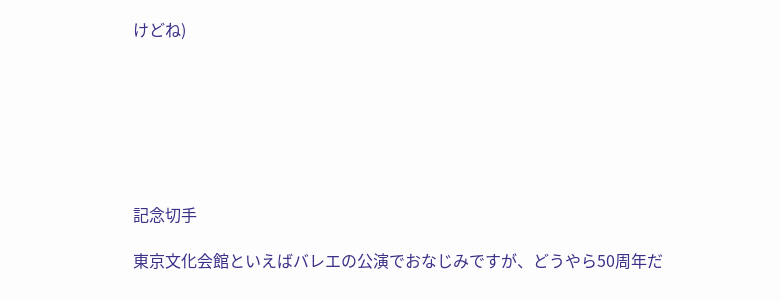けどね)







記念切手

東京文化会館といえばバレエの公演でおなじみですが、どうやら50周年だ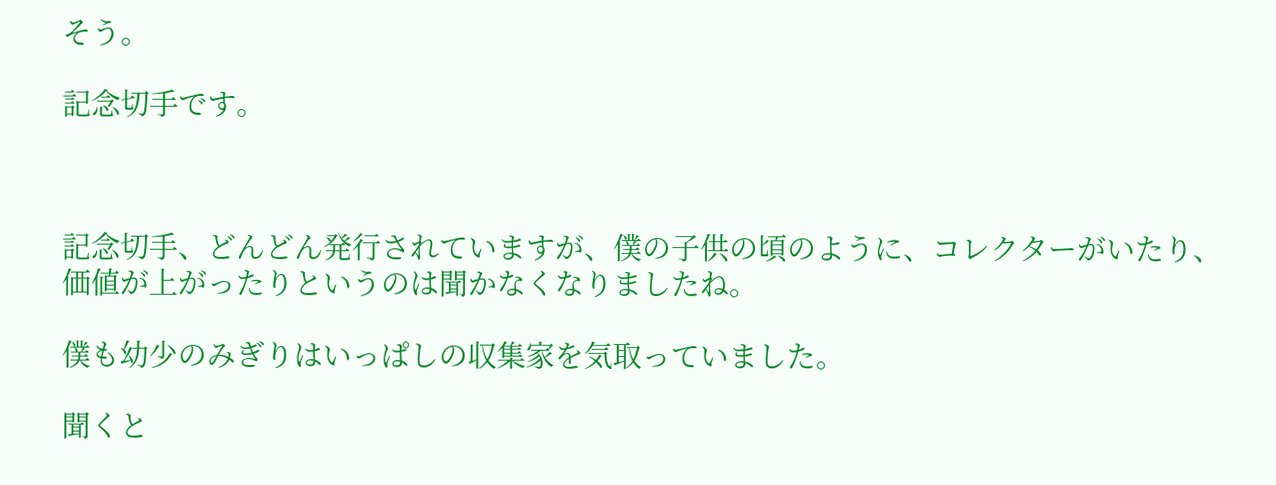そう。

記念切手です。



記念切手、どんどん発行されていますが、僕の子供の頃のように、コレクターがいたり、価値が上がったりというのは聞かなくなりましたね。

僕も幼少のみぎりはいっぱしの収集家を気取っていました。

聞くと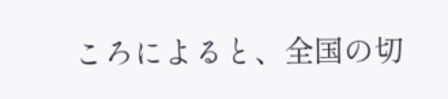ころによると、全国の切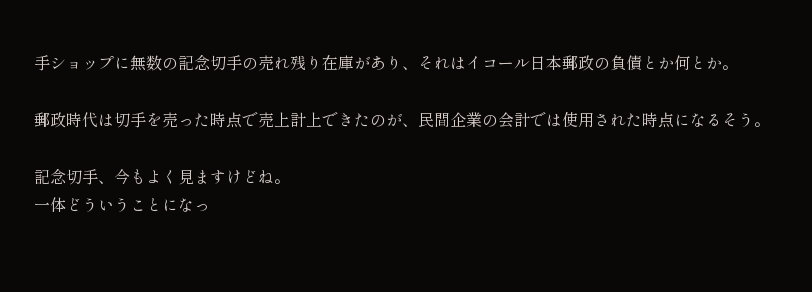手ショップに無数の記念切手の売れ残り在庫があり、それはイコール日本郵政の負債とか何とか。

郵政時代は切手を売った時点で売上計上できたのが、民間企業の会計では使用された時点になるそう。

記念切手、今もよく見ますけどね。
一体どういうことになっ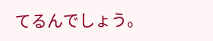てるんでしょう。